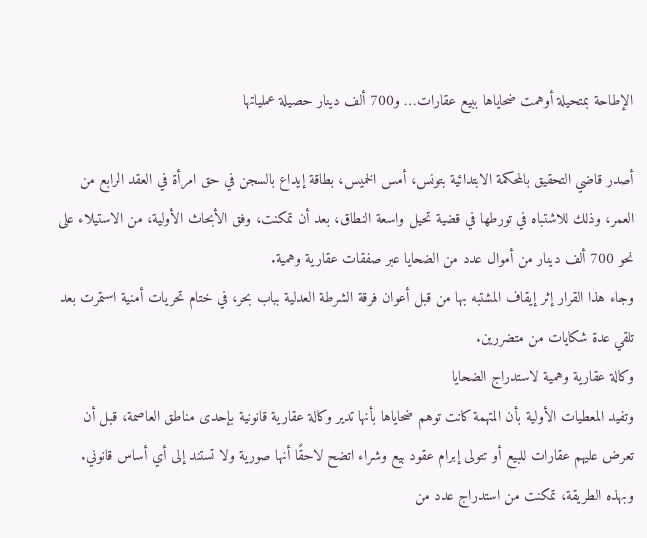الإطاحة بمتحيلة أوهمت ضحاياها ببيع عقارات… و700 ألف دينار حصيلة عملياتها

أصدر قاضي التحقيق بالمحكمة الابتدائية بتونس، أمس الخميس، بطاقة إيداع بالسجن في حق امرأة في العقد الرابع من العمر، وذلك للاشتباه في تورطها في قضية تحيل واسعة النطاق، بعد أن تمكنت، وفق الأبحاث الأولية، من الاستيلاء على نحو 700 ألف دينار من أموال عدد من الضحايا عبر صفقات عقارية وهمية.
وجاء هذا القرار إثر إيقاف المشتبه بها من قبل أعوان فرقة الشرطة العدلية بباب بحر، في ختام تحريات أمنية استمرت بعد تلقي عدة شكايات من متضررين.
وكالة عقارية وهمية لاستدراج الضحايا
وتفيد المعطيات الأولية بأن المتهمة كانت توهم ضحاياها بأنها تدير وكالة عقارية قانونية بإحدى مناطق العاصمة، قبل أن تعرض عليهم عقارات للبيع أو تتولى إبرام عقود بيع وشراء اتضح لاحقًا أنها صورية ولا تستند إلى أي أساس قانوني.
وبهذه الطريقة، تمكنت من استدراج عدد من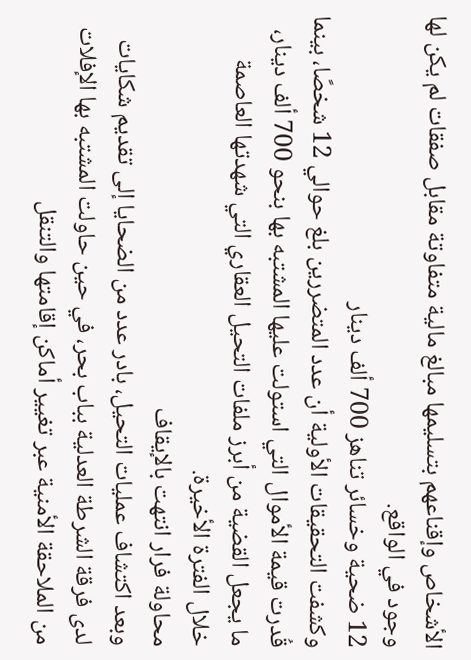الأشخاص وإقناعهم بتسليمها مبالغ مالية متفاوتة مقابل صفقات لم يكن لها وجود في الواقع.
12 ضحية وخسائر تناهز 700 ألف دينار
وكشفت التحقيقات الأولية أن عدد المتضررين بلغ حوالي 12 شخصًا، بينما قُدرت قيمة الأموال التي استولت عليها المشتبه بها بنحو 700 ألف دينار، ما يجعل القضية من أبرز ملفات التحيل العقاري التي شهدتها العاصمة خلال الفترة الأخيرة.
محاولة فرار انتهت بالإيقاف
وبعد اكتشاف عمليات التحيل، بادر عدد من الضحايا إلى تقديم شكايات لدى فرقة الشرطة العدلية بباب بحر، في حين حاولت المشتبه بها الإفلات من الملاحقة الأمنية عبر تغيير أماكن إقامتها والتنقل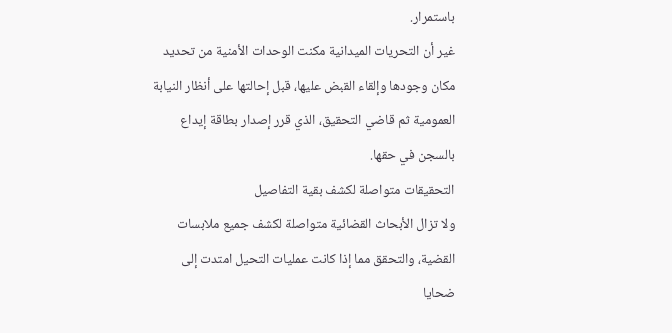باستمرار.
غير أن التحريات الميدانية مكنت الوحدات الأمنية من تحديد مكان وجودها وإلقاء القبض عليها، قبل إحالتها على أنظار النيابة العمومية ثم قاضي التحقيق، الذي قرر إصدار بطاقة إيداع بالسجن في حقها.
التحقيقات متواصلة لكشف بقية التفاصيل
ولا تزال الأبحاث القضائية متواصلة لكشف جميع ملابسات القضية، والتحقق مما إذا كانت عمليات التحيل امتدت إلى ضحايا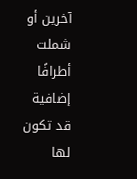آخرين أو شملت أطرافًا إضافية قد تكون لها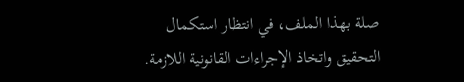صلة بهذا الملف، في انتظار استكمال التحقيق واتخاذ الإجراءات القانونية اللازمة.